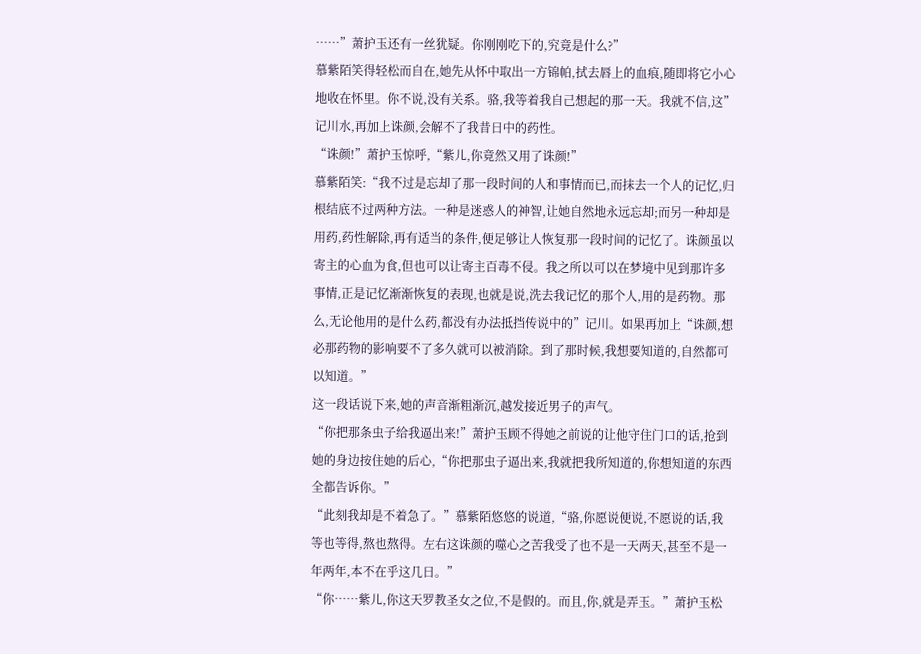……”萧护玉还有一丝犹疑。你刚刚吃下的,究竟是什么?”
慕紫陌笑得轻松而自在,她先从怀中取出一方锦帕,拭去唇上的血痕,随即将它小心地收在怀里。你不说,没有关系。骆,我等着我自己想起的那一天。我就不信,这”记川水,再加上诛颜,会解不了我昔日中的药性。
“诛颜!”萧护玉惊呼,“紫儿,你竟然又用了诛颜!”
慕紫陌笑:“我不过是忘却了那一段时间的人和事情而已,而抹去一个人的记忆,归根结底不过两种方法。一种是迷惑人的神智,让她自然地永远忘却;而另一种却是用药,药性解除,再有适当的条件,便足够让人恢复那一段时间的记忆了。诛颜虽以寄主的心血为食,但也可以让寄主百毒不侵。我之所以可以在梦境中见到那许多事情,正是记忆渐渐恢复的表现,也就是说,洗去我记忆的那个人,用的是药物。那么,无论他用的是什么药,都没有办法抵挡传说中的”记川。如果再加上“诛颜,想必那药物的影响要不了多久就可以被消除。到了那时候,我想要知道的,自然都可以知道。”
这一段话说下来,她的声音渐粗渐沉,越发接近男子的声气。
“你把那条虫子给我逼出来!”萧护玉顾不得她之前说的让他守住门口的话,抢到她的身边按住她的后心,“你把那虫子逼出来,我就把我所知道的,你想知道的东西全都告诉你。”
“此刻我却是不着急了。”慕紫陌悠悠的说道,“骆,你愿说便说,不愿说的话,我等也等得,熬也熬得。左右这诛颜的噬心之苦我受了也不是一天两天,甚至不是一年两年,本不在乎这几日。”
“你……紫儿,你这天罗教圣女之位,不是假的。而且,你,就是弄玉。”萧护玉松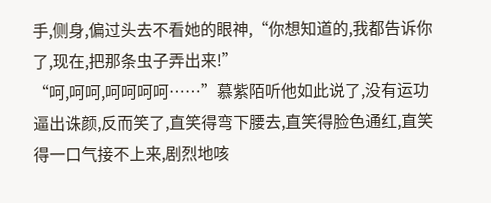手,侧身,偏过头去不看她的眼神,“你想知道的,我都告诉你了,现在,把那条虫子弄出来!”
“呵,呵呵,呵呵呵呵……”慕紫陌听他如此说了,没有运功逼出诛颜,反而笑了,直笑得弯下腰去,直笑得脸色通红,直笑得一口气接不上来,剧烈地咳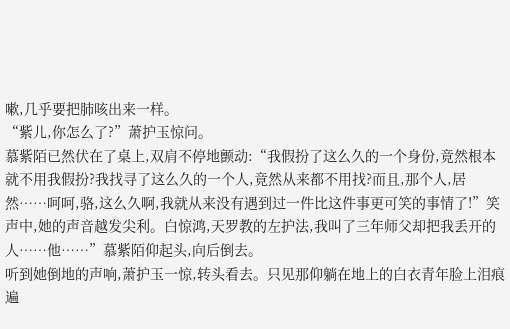嗽,几乎要把肺咳出来一样。
“紫儿,你怎么了?”萧护玉惊问。
慕紫陌已然伏在了桌上,双肩不停地颤动:“我假扮了这么久的一个身份,竟然根本就不用我假扮?我找寻了这么久的一个人,竟然从来都不用找?而且,那个人,居然……呵呵,骆,这么久啊,我就从来没有遇到过一件比这件事更可笑的事情了!”笑声中,她的声音越发尖利。白惊鸿,天罗教的左护法,我叫了三年师父却把我丢开的人……他……”慕紫陌仰起头,向后倒去。
听到她倒地的声响,萧护玉一惊,转头看去。只见那仰躺在地上的白衣青年脸上泪痕遍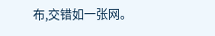布,交错如一张网。